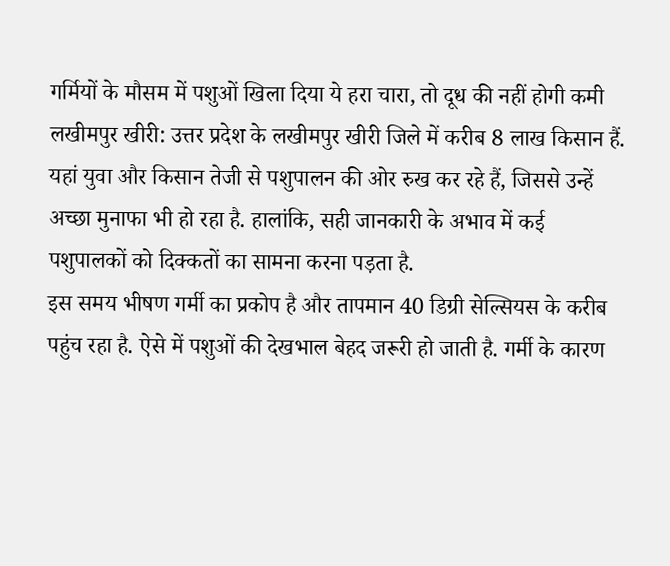गर्मियों के मौसम में पशुओं खिला दिया ये हरा चारा, तो दूध की नहीं होगी कमी
लखीमपुर खीरी: उत्तर प्रदेश के लखीमपुर खीरी जिले में करीब 8 लाख किसान हैं. यहां युवा और किसान तेजी से पशुपालन की ओर रुख कर रहे हैं, जिससे उन्हें अच्छा मुनाफा भी हो रहा है. हालांकि, सही जानकारी के अभाव में कई पशुपालकों को दिक्कतों का सामना करना पड़ता है.
इस समय भीषण गर्मी का प्रकोप है और तापमान 40 डिग्री सेल्सियस के करीब पहुंच रहा है. ऐसे में पशुओं की देखभाल बेहद जरूरी हो जाती है. गर्मी के कारण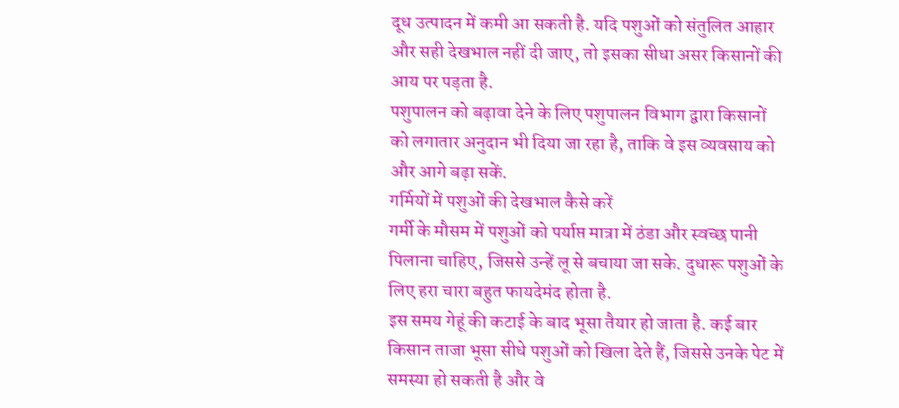दूध उत्पादन में कमी आ सकती है. यदि पशुओं को संतुलित आहार और सही देखभाल नहीं दी जाए, तो इसका सीधा असर किसानों की आय पर पड़ता है.
पशुपालन को बढ़ावा देने के लिए पशुपालन विभाग द्वारा किसानों को लगातार अनुदान भी दिया जा रहा है, ताकि वे इस व्यवसाय को और आगे बढ़ा सकें.
गर्मियों में पशुओं की देखभाल कैसे करें
गर्मी के मौसम में पशुओं को पर्याप्त मात्रा में ठंडा और स्वच्छ पानी पिलाना चाहिए, जिससे उन्हें लू से बचाया जा सके. दुधारू पशुओं के लिए हरा चारा बहुत फायदेमंद होता है.
इस समय गेहूं की कटाई के बाद भूसा तैयार हो जाता है. कई बार किसान ताजा भूसा सीधे पशुओं को खिला देते हैं, जिससे उनके पेट में समस्या हो सकती है और वे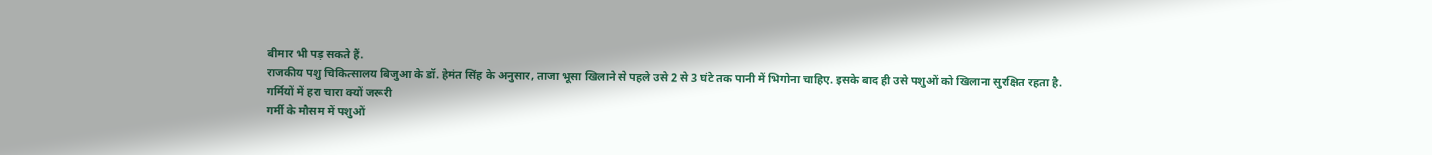बीमार भी पड़ सकते हैं.
राजकीय पशु चिकित्सालय बिजुआ के डॉ. हेमंत सिंह के अनुसार, ताजा भूसा खिलाने से पहले उसे 2 से 3 घंटे तक पानी में भिगोना चाहिए. इसके बाद ही उसे पशुओं को खिलाना सुरक्षित रहता है.
गर्मियों में हरा चारा क्यों जरूरी
गर्मी के मौसम में पशुओं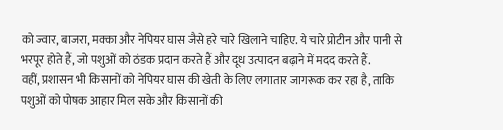को ज्वार, बाजरा, मक्का और नेपियर घास जैसे हरे चारे खिलाने चाहिए. ये चारे प्रोटीन और पानी से भरपूर होते हैं, जो पशुओं को ठंडक प्रदान करते हैं और दूध उत्पादन बढ़ाने में मदद करते हैं.
वहीं, प्रशासन भी किसानों को नेपियर घास की खेती के लिए लगातार जागरूक कर रहा है, ताकि पशुओं को पोषक आहार मिल सके और किसानों की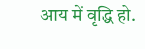आय में वृद्धि हो.